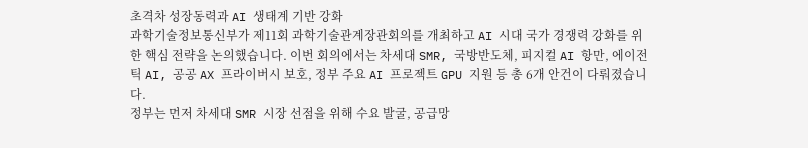초격차 성장동력과 AI 생태계 기반 강화
과학기술정보통신부가 제11회 과학기술관계장관회의를 개최하고 AI 시대 국가 경쟁력 강화를 위한 핵심 전략을 논의했습니다. 이번 회의에서는 차세대 SMR, 국방반도체, 피지컬 AI 항만, 에이전틱 AI, 공공 AX 프라이버시 보호, 정부 주요 AI 프로젝트 GPU 지원 등 총 6개 안건이 다뤄졌습니다.
정부는 먼저 차세대 SMR 시장 선점을 위해 수요 발굴, 공급망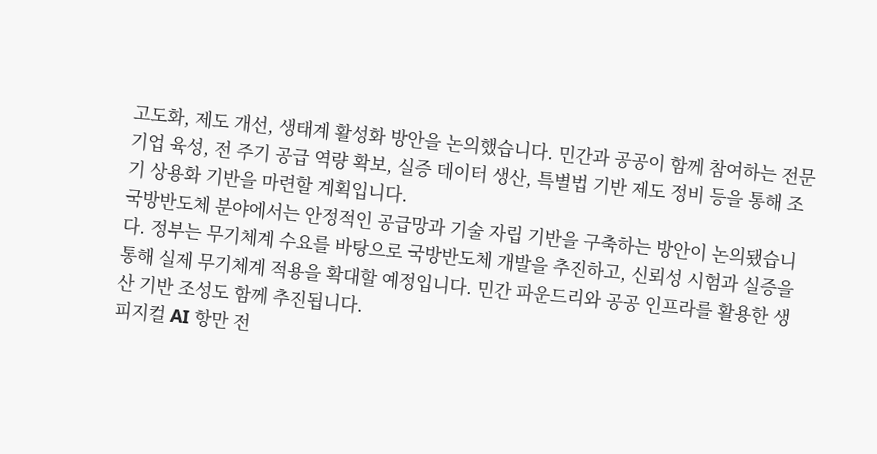고도화, 제도 개선, 생태계 활성화 방안을 논의했습니다. 민간과 공공이 함께 참여하는 전문기업 육성, 전 주기 공급 역량 확보, 실증 데이터 생산, 특별법 기반 제도 정비 등을 통해 조기 상용화 기반을 마련할 계획입니다.
국방반도체 분야에서는 안정적인 공급망과 기술 자립 기반을 구축하는 방안이 논의됐습니다. 정부는 무기체계 수요를 바탕으로 국방반도체 개발을 추진하고, 신뢰성 시험과 실증을 통해 실제 무기체계 적용을 확대할 예정입니다. 민간 파운드리와 공공 인프라를 활용한 생산 기반 조성도 함께 추진됩니다.
피지컬 AI 항만 전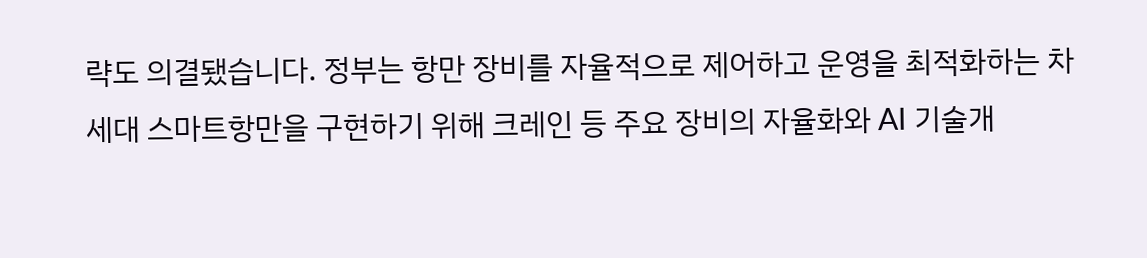략도 의결됐습니다. 정부는 항만 장비를 자율적으로 제어하고 운영을 최적화하는 차세대 스마트항만을 구현하기 위해 크레인 등 주요 장비의 자율화와 AI 기술개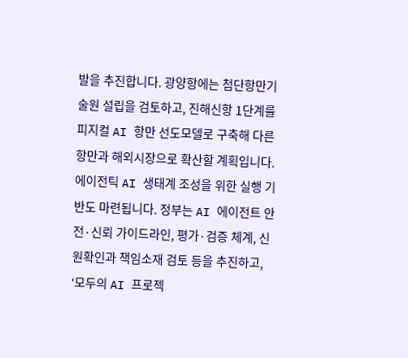발을 추진합니다. 광양항에는 첨단항만기술원 설립을 검토하고, 진해신항 1단계를 피지컬 AI 항만 선도모델로 구축해 다른 항만과 해외시장으로 확산할 계획입니다.
에이전틱 AI 생태계 조성을 위한 실행 기반도 마련됩니다. 정부는 AI 에이전트 안전·신뢰 가이드라인, 평가·검증 체계, 신원확인과 책임소재 검토 등을 추진하고, ‘모두의 AI 프로젝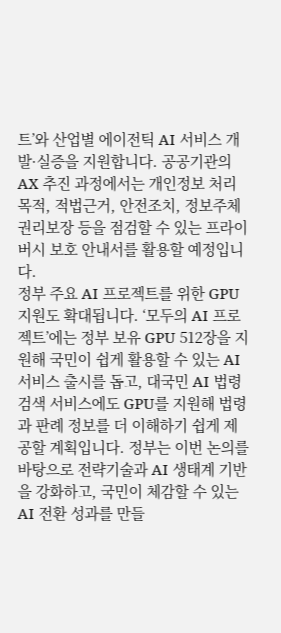트’와 산업별 에이전틱 AI 서비스 개발·실증을 지원합니다. 공공기관의 AX 추진 과정에서는 개인정보 처리 목적, 적법근거, 안전조치, 정보주체 권리보장 등을 점검할 수 있는 프라이버시 보호 안내서를 활용할 예정입니다.
정부 주요 AI 프로젝트를 위한 GPU 지원도 확대됩니다. ‘모두의 AI 프로젝트’에는 정부 보유 GPU 512장을 지원해 국민이 쉽게 활용할 수 있는 AI 서비스 출시를 돕고, 대국민 AI 법령검색 서비스에도 GPU를 지원해 법령과 판례 정보를 더 이해하기 쉽게 제공할 계획입니다. 정부는 이번 논의를 바탕으로 전략기술과 AI 생태계 기반을 강화하고, 국민이 체감할 수 있는 AI 전환 성과를 만들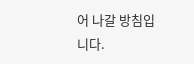어 나갈 방침입니다.